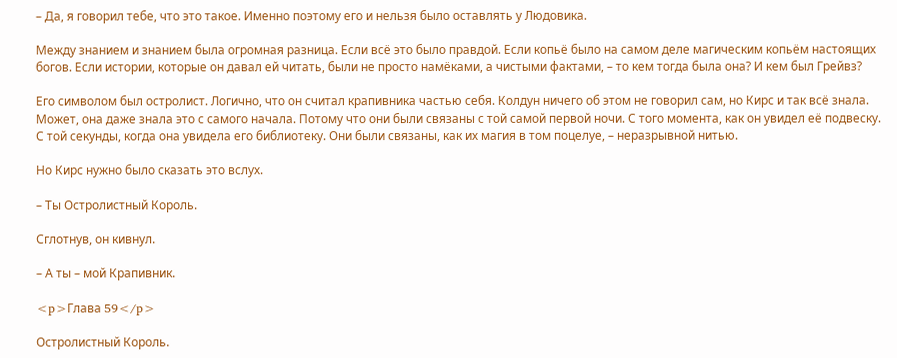– Да, я говорил тебе, что это такое. Именно поэтому его и нельзя было оставлять у Людовика.

Между знанием и знанием была огромная разница. Если всё это было правдой. Если копьё было на самом деле магическим копьём настоящих богов. Если истории, которые он давал ей читать, были не просто намёками, а чистыми фактами, – то кем тогда была она? И кем был Грейвз?

Его символом был остролист. Логично, что он считал крапивника частью себя. Колдун ничего об этом не говорил сам, но Кирс и так всё знала. Может, она даже знала это с самого начала. Потому что они были связаны с той самой первой ночи. С того момента, как он увидел её подвеску. С той секунды, когда она увидела его библиотеку. Они были связаны, как их магия в том поцелуе, – неразрывной нитью.

Но Кирс нужно было сказать это вслух.

– Ты Остролистный Король.

Сглотнув, он кивнул.

– А ты – мой Крапивник.

<p>Глава 59</p>

Остролистный Король.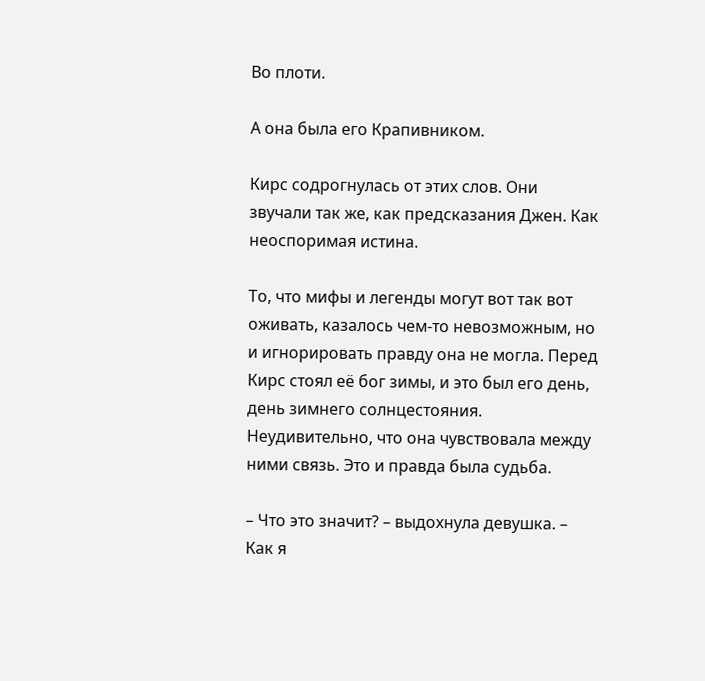Во плоти.

А она была его Крапивником.

Кирс содрогнулась от этих слов. Они звучали так же, как предсказания Джен. Как неоспоримая истина.

То, что мифы и легенды могут вот так вот оживать, казалось чем-то невозможным, но и игнорировать правду она не могла. Перед Кирс стоял её бог зимы, и это был его день, день зимнего солнцестояния. Неудивительно, что она чувствовала между ними связь. Это и правда была судьба.

– Что это значит? – выдохнула девушка. – Как я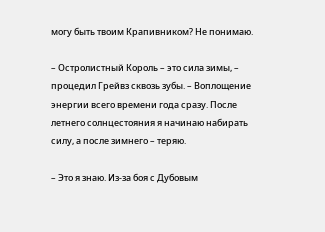могу быть твоим Крапивником? Не понимаю.

– Остролистный Король – это сила зимы, – процедил Грейвз сквозь зубы. – Воплощение энергии всего времени года сразу. После летнего солнцестояния я начинаю набирать силу, а после зимнего – теряю.

– Это я знаю. Из-за боя с Дубовым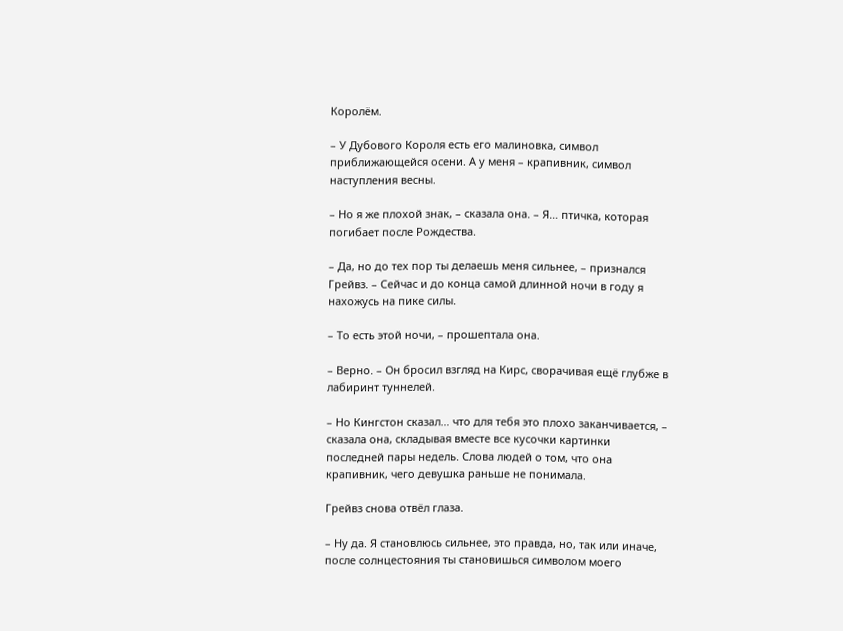Королём.

– У Дубового Короля есть его малиновка, символ приближающейся осени. А у меня – крапивник, символ наступления весны.

– Но я же плохой знак, – сказала она. – Я… птичка, которая погибает после Рождества.

– Да, но до тех пор ты делаешь меня сильнее, – признался Грейвз. – Сейчас и до конца самой длинной ночи в году я нахожусь на пике силы.

– То есть этой ночи, – прошептала она.

– Верно. – Он бросил взгляд на Кирс, сворачивая ещё глубже в лабиринт туннелей.

– Но Кингстон сказал… что для тебя это плохо заканчивается, – сказала она, складывая вместе все кусочки картинки последней пары недель. Слова людей о том, что она крапивник, чего девушка раньше не понимала.

Грейвз снова отвёл глаза.

– Ну да. Я становлюсь сильнее, это правда, но, так или иначе, после солнцестояния ты становишься символом моего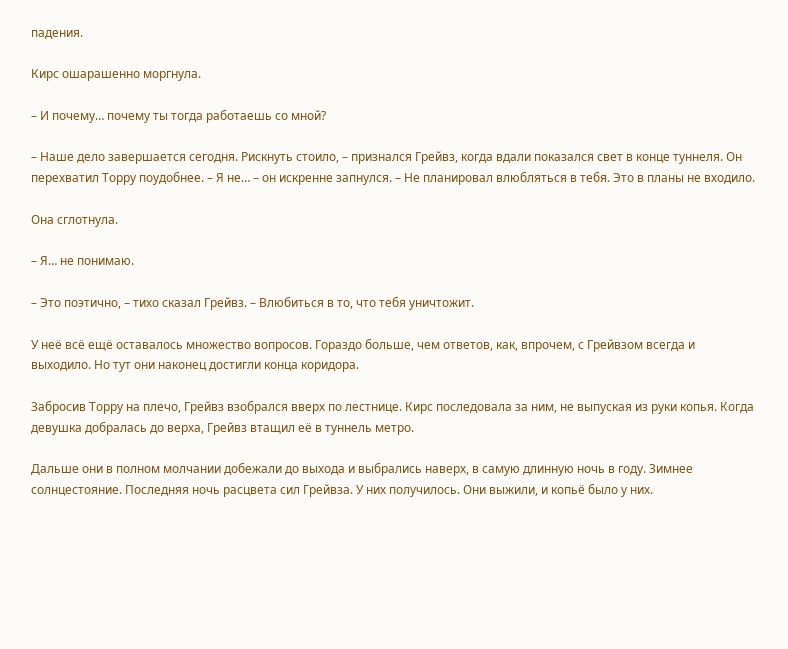падения.

Кирс ошарашенно моргнула.

– И почему… почему ты тогда работаешь со мной?

– Наше дело завершается сегодня. Рискнуть стоило, – признался Грейвз, когда вдали показался свет в конце туннеля. Он перехватил Торру поудобнее. – Я не… – он искренне запнулся. – Не планировал влюбляться в тебя. Это в планы не входило.

Она сглотнула.

– Я… не понимаю.

– Это поэтично, – тихо сказал Грейвз. – Влюбиться в то, что тебя уничтожит.

У неё всё ещё оставалось множество вопросов. Гораздо больше, чем ответов, как, впрочем, с Грейвзом всегда и выходило. Но тут они наконец достигли конца коридора.

Забросив Торру на плечо, Грейвз взобрался вверх по лестнице. Кирс последовала за ним, не выпуская из руки копья. Когда девушка добралась до верха, Грейвз втащил её в туннель метро.

Дальше они в полном молчании добежали до выхода и выбрались наверх, в самую длинную ночь в году. Зимнее солнцестояние. Последняя ночь расцвета сил Грейвза. У них получилось. Они выжили, и копьё было у них.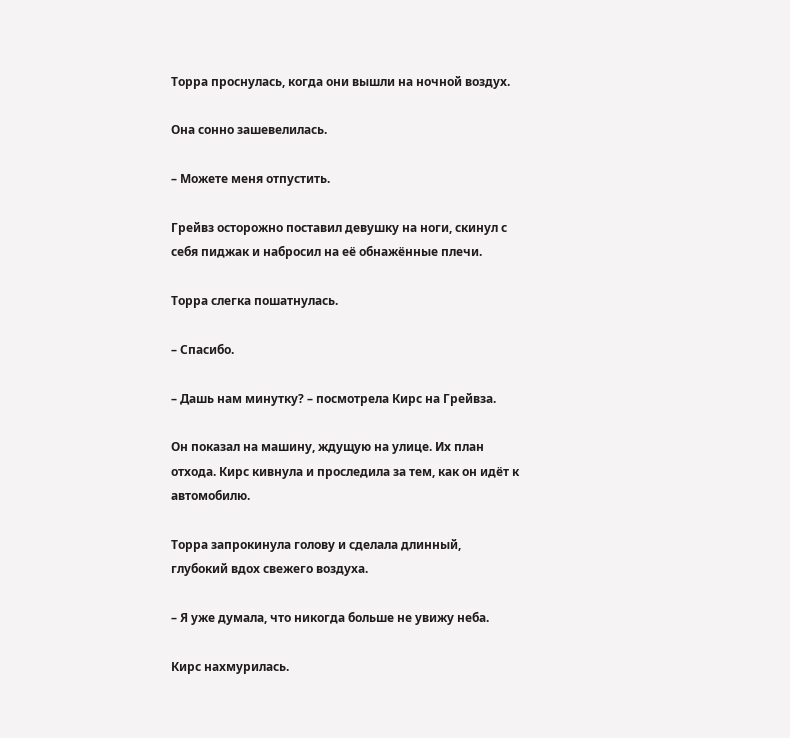Торра проснулась, когда они вышли на ночной воздух.

Она сонно зашевелилась.

– Можете меня отпустить.

Грейвз осторожно поставил девушку на ноги, скинул с себя пиджак и набросил на её обнажённые плечи.

Торра слегка пошатнулась.

– Спасибо.

– Дашь нам минутку? – посмотрела Кирс на Грейвза.

Он показал на машину, ждущую на улице. Их план отхода. Кирс кивнула и проследила за тем, как он идёт к автомобилю.

Торра запрокинула голову и сделала длинный, глубокий вдох свежего воздуха.

– Я уже думала, что никогда больше не увижу неба.

Кирс нахмурилась.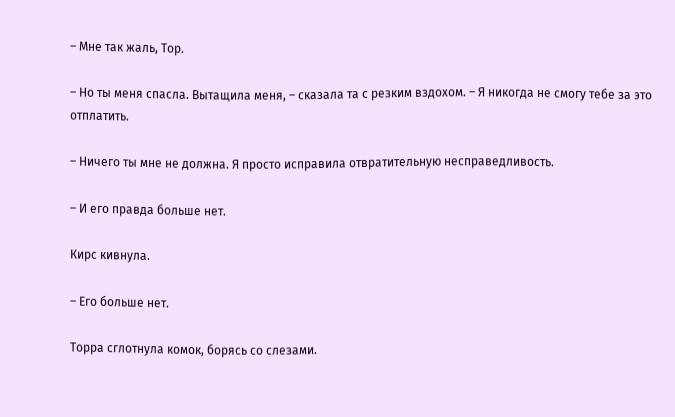– Мне так жаль, Тор.

– Но ты меня спасла. Вытащила меня, – сказала та с резким вздохом. – Я никогда не смогу тебе за это отплатить.

– Ничего ты мне не должна. Я просто исправила отвратительную несправедливость.

– И его правда больше нет.

Кирс кивнула.

– Его больше нет.

Торра сглотнула комок, борясь со слезами.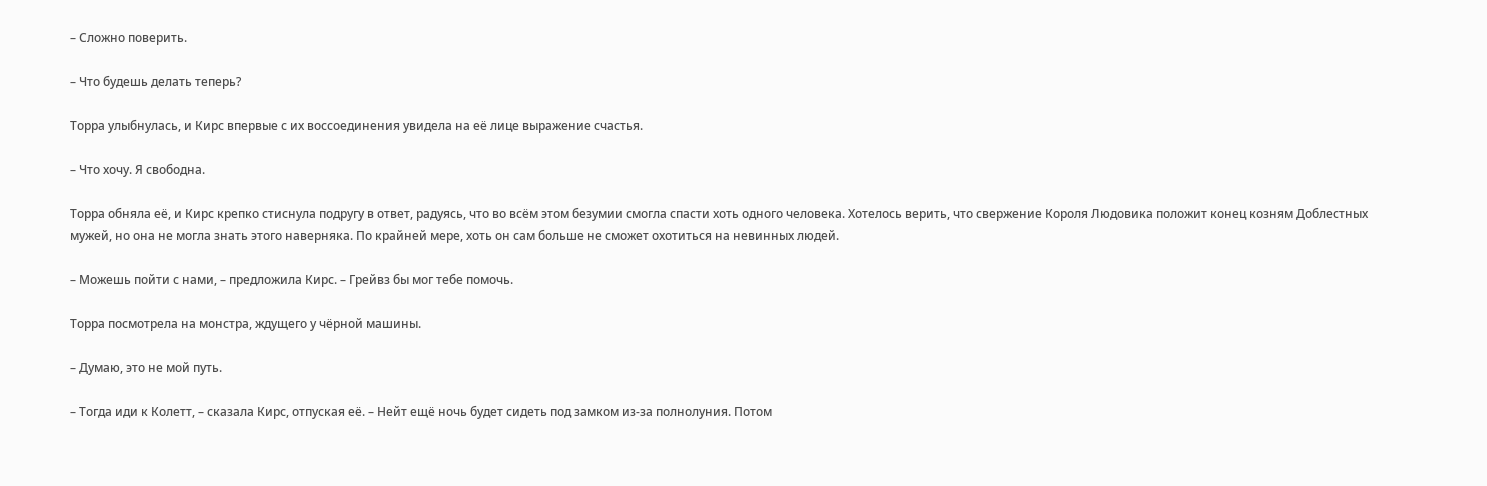– Сложно поверить.

– Что будешь делать теперь?

Торра улыбнулась, и Кирс впервые с их воссоединения увидела на её лице выражение счастья.

– Что хочу. Я свободна.

Торра обняла её, и Кирс крепко стиснула подругу в ответ, радуясь, что во всём этом безумии смогла спасти хоть одного человека. Хотелось верить, что свержение Короля Людовика положит конец козням Доблестных мужей, но она не могла знать этого наверняка. По крайней мере, хоть он сам больше не сможет охотиться на невинных людей.

– Можешь пойти с нами, – предложила Кирс. – Грейвз бы мог тебе помочь.

Торра посмотрела на монстра, ждущего у чёрной машины.

– Думаю, это не мой путь.

– Тогда иди к Колетт, – сказала Кирс, отпуская её. – Нейт ещё ночь будет сидеть под замком из-за полнолуния. Потом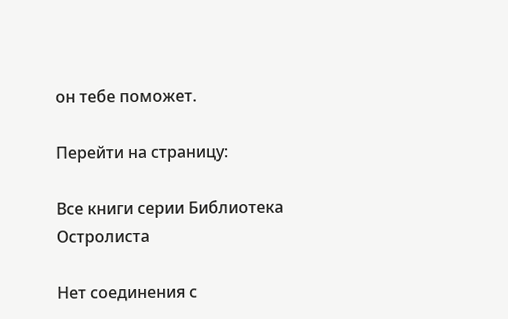он тебе поможет.

Перейти на страницу:

Все книги серии Библиотека Остролиста

Нет соединения с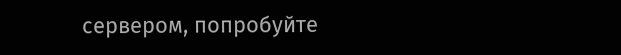сервером, попробуйте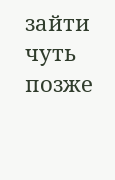зайти чуть позже